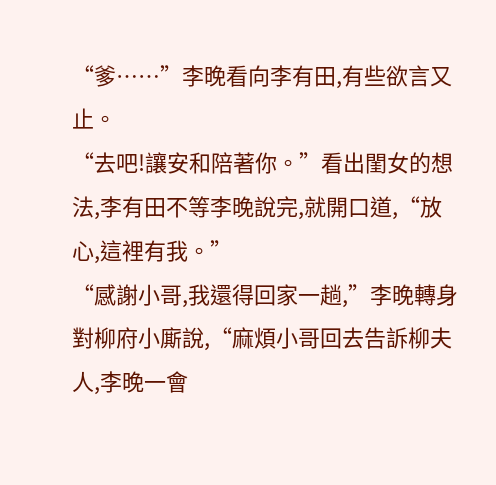“爹……”李晚看向李有田,有些欲言又止。
“去吧!讓安和陪著你。”看出閨女的想法,李有田不等李晚說完,就開口道,“放心,這裡有我。”
“感謝小哥,我還得回家一趟,”李晚轉身對柳府小廝說,“麻煩小哥回去告訴柳夫人,李晚一會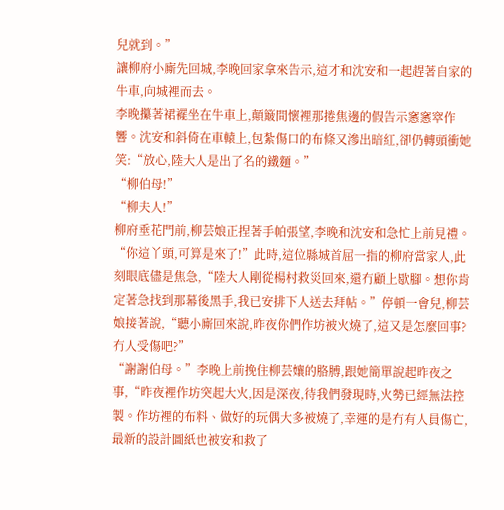兒就到。”
讓柳府小廝先回城,李晚回家拿來告示,這才和沈安和一起趕著自家的牛車,向城裡而去。
李晚攥著裙襬坐在牛車上,顛簸間懷裡那捲焦邊的假告示窸窸窣作響。沈安和斜倚在車轅上,包紮傷口的布條又滲出暗紅,卻仍轉頭衝她笑:“放心,陸大人是出了名的鐵麵。”
“柳伯母!”
“柳夫人!”
柳府垂花門前,柳芸娘正捏著手帕張望,李晚和沈安和急忙上前見禮。
“你這丫頭,可算是來了!”此時,這位縣城首屈一指的柳府當家人,此刻眼底儘是焦急,“陸大人剛從楊村救災回來,還冇顧上歇腳。想你肯定著急找到那幕後黑手,我已安排下人送去拜帖。”停頓一會兒,柳芸娘接著說,“聽小廝回來說,昨夜你們作坊被火燒了,這又是怎麼回事?冇人受傷吧?”
“謝謝伯母。”李晚上前挽住柳芸孃的胳膊,跟她簡單說起昨夜之事,“昨夜裡作坊突起大火,因是深夜,待我們發現時,火勢已經無法控製。作坊裡的布料、做好的玩偶大多被燒了,幸運的是冇有人員傷亡,最新的設計圖紙也被安和救了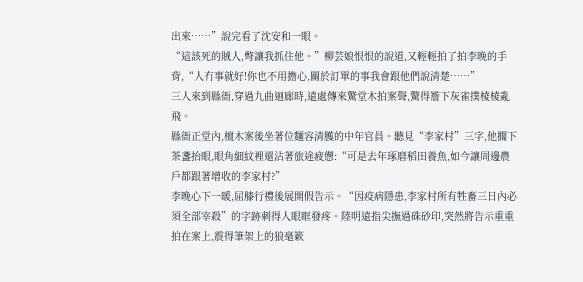出來……”說完看了沈安和一眼。
“這該死的賊人,彆讓我抓住他。”柳芸娘恨恨的說道,又輕輕拍了拍李晚的手背,“人冇事就好!你也不用擔心,關於訂單的事我會跟他們說清楚……”
三人來到縣衙,穿過九曲迴廊時,遠處傳來驚堂木拍案聲,驚得簷下灰雀撲棱棱亂飛。
縣衙正堂內,檀木案後坐著位麵容清臒的中年官員。聽見“李家村”三字,他擱下茶盞抬眼,眼角細紋裡還沾著旅途疲憊:“可是去年琢磨稻田養魚,如今讓周邊農戶都跟著增收的李家村?”
李晚心下一暖,屈膝行禮後展開假告示。“因疫病隱患,李家村所有牲畜三日內必須全部宰殺”的字跡刺得人眼眶發疼。陸明遠指尖撫過硃砂印,突然將告示重重拍在案上,震得筆架上的狼毫簌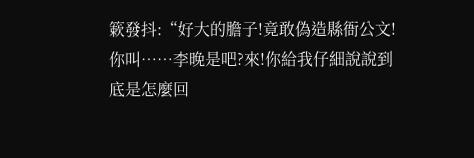簌發抖:“好大的膽子!竟敢偽造縣衙公文!你叫……李晚是吧?來!你給我仔細說說到底是怎麼回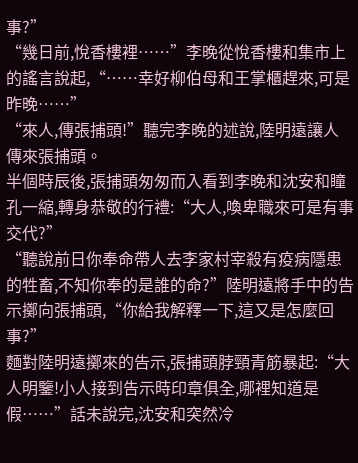事?”
“幾日前,悅香樓裡……”李晚從悅香樓和集市上的謠言說起,“……幸好柳伯母和王掌櫃趕來,可是昨晚……”
“來人,傳張捕頭!”聽完李晚的述說,陸明遠讓人傳來張捕頭。
半個時辰後,張捕頭匆匆而入看到李晚和沈安和瞳孔一縮,轉身恭敬的行禮:“大人,喚卑職來可是有事交代?”
“聽說前日你奉命帶人去李家村宰殺有疫病隱患的牲畜,不知你奉的是誰的命?”陸明遠將手中的告示擲向張捕頭,“你給我解釋一下,這又是怎麼回事?”
麵對陸明遠擲來的告示,張捕頭脖頸青筋暴起:“大人明鑒!小人接到告示時印章俱全,哪裡知道是假……”話未說完,沈安和突然冷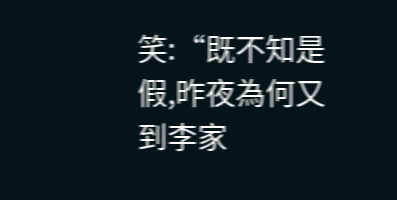笑:“既不知是假,昨夜為何又到李家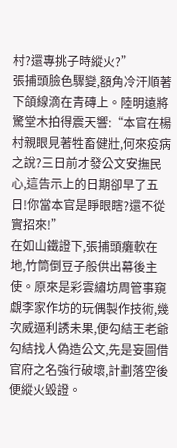村?還專挑子時縱火?”
張捕頭臉色驟變,額角冷汗順著下頜線滴在青磚上。陸明遠將驚堂木拍得震天響:“本官在楊村親眼見著牲畜健壯,何來疫病之說?三日前才發公文安撫民心,這告示上的日期卻早了五日!你當本官是睜眼瞎?還不從實招來!”
在如山鐵證下,張捕頭癱軟在地,竹筒倒豆子般供出幕後主使。原來是彩雲繡坊周管事窺覷李家作坊的玩偶製作技術,幾次威逼利誘未果,便勾結王老爺勾結找人偽造公文,先是妄圖借官府之名強行破壞,計劃落空後便縱火毀證。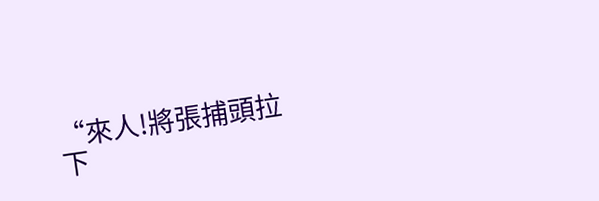“來人!將張捕頭拉下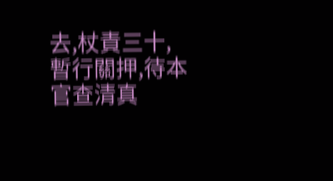去,杖責三十,暫行關押,待本官查清真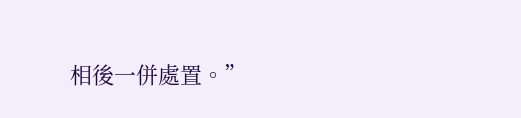相後一併處置。”